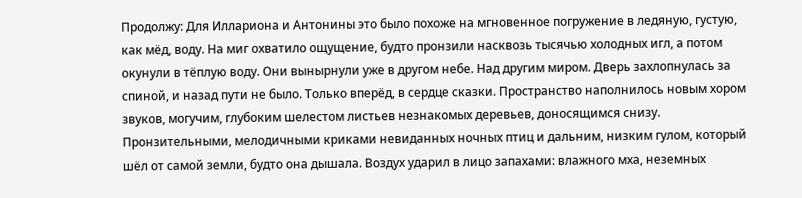Продолжу: Для Иллариона и Антонины это было похоже на мгновенное погружение в ледяную, густую, как мёд, воду. На миг охватило ощущение, будто пронзили насквозь тысячью холодных игл, а потом окунули в тёплую воду. Они вынырнули уже в другом небе. Над другим миром. Дверь захлопнулась за спиной, и назад пути не было. Только вперёд, в сердце сказки. Пространство наполнилось новым хором звуков, могучим, глубоким шелестом листьев незнакомых деревьев, доносящимся снизу. Пронзительными, мелодичными криками невиданных ночных птиц и дальним, низким гулом, который шёл от самой земли, будто она дышала. Воздух ударил в лицо запахами: влажного мха, неземных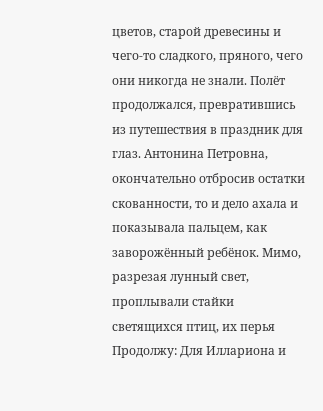цветов, старой древесины и чего-то сладкого, пряного, чего они никогда не знали. Полёт продолжался, превратившись из путешествия в праздник для глаз. Антонина Петровна, окончательно отбросив остатки скованности, то и дело ахала и показывала пальцем, как заворожённый ребёнок. Мимо, разрезая лунный свет, проплывали стайки светящихся птиц, их перья
Продолжу: Для Иллариона и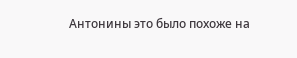Антонины это было похоже на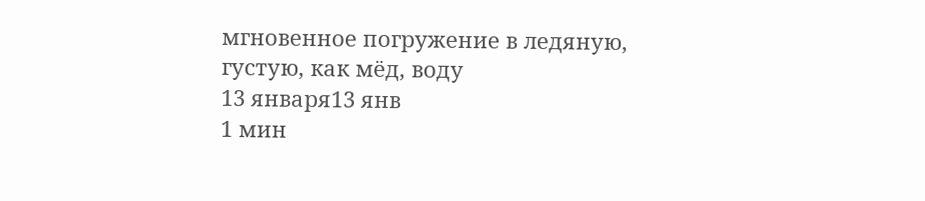мгновенное погружение в ледяную, густую, как мёд, воду
13 января13 янв
1 мин